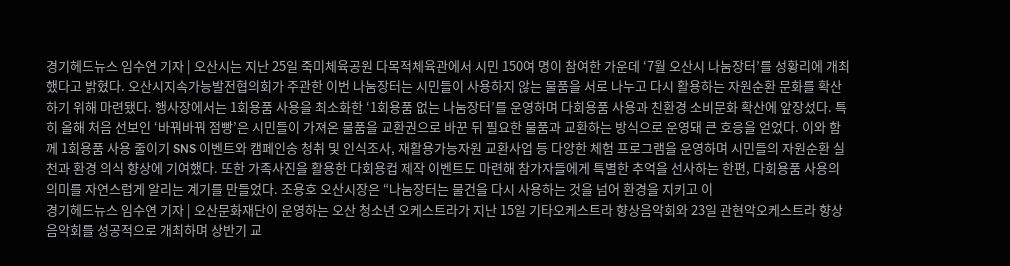경기헤드뉴스 임수연 기자 | 오산시는 지난 25일 죽미체육공원 다목적체육관에서 시민 150여 명이 참여한 가운데 ‘7월 오산시 나눔장터’를 성황리에 개최했다고 밝혔다. 오산시지속가능발전협의회가 주관한 이번 나눔장터는 시민들이 사용하지 않는 물품을 서로 나누고 다시 활용하는 자원순환 문화를 확산하기 위해 마련됐다. 행사장에서는 1회용품 사용을 최소화한 ‘1회용품 없는 나눔장터’를 운영하며 다회용품 사용과 친환경 소비문화 확산에 앞장섰다. 특히 올해 처음 선보인 ‘바꿔바꿔 점빵’은 시민들이 가져온 물품을 교환권으로 바꾼 뒤 필요한 물품과 교환하는 방식으로 운영돼 큰 호응을 얻었다. 이와 함께 1회용품 사용 줄이기 SNS 이벤트와 캠페인송 청취 및 인식조사, 재활용가능자원 교환사업 등 다양한 체험 프로그램을 운영하며 시민들의 자원순환 실천과 환경 의식 향상에 기여했다. 또한 가족사진을 활용한 다회용컵 제작 이벤트도 마련해 참가자들에게 특별한 추억을 선사하는 한편, 다회용품 사용의 의미를 자연스럽게 알리는 계기를 만들었다. 조용호 오산시장은 “나눔장터는 물건을 다시 사용하는 것을 넘어 환경을 지키고 이
경기헤드뉴스 임수연 기자 | 오산문화재단이 운영하는 오산 청소년 오케스트라가 지난 15일 기타오케스트라 향상음악회와 23일 관현악오케스트라 향상음악회를 성공적으로 개최하며 상반기 교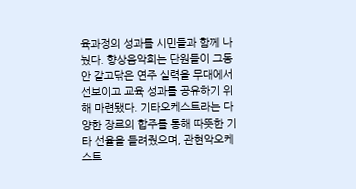육과정의 성과를 시민들과 함께 나눴다. 향상음악회는 단원들이 그동안 갈고닦은 연주 실력을 무대에서 선보이고 교육 성과를 공유하기 위해 마련됐다. 기타오케스트라는 다양한 장르의 합주를 통해 따뜻한 기타 선율을 들려줬으며, 관현악오케스트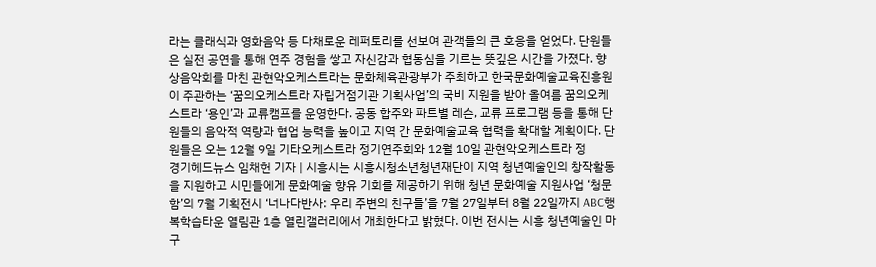라는 클래식과 영화음악 등 다채로운 레퍼토리를 선보여 관객들의 큰 호응을 얻었다. 단원들은 실전 공연을 통해 연주 경험을 쌓고 자신감과 협동심을 기르는 뜻깊은 시간을 가졌다. 향상음악회를 마친 관현악오케스트라는 문화체육관광부가 주최하고 한국문화예술교육진흥원이 주관하는 ‘꿈의오케스트라 자립거점기관 기획사업’의 국비 지원을 받아 올여름 꿈의오케스트라 ‘용인’과 교류캠프를 운영한다. 공동 합주와 파트별 레슨, 교류 프로그램 등을 통해 단원들의 음악적 역량과 협업 능력을 높이고 지역 간 문화예술교육 협력을 확대할 계획이다. 단원들은 오는 12월 9일 기타오케스트라 정기연주회와 12월 10일 관현악오케스트라 정
경기헤드뉴스 임채헌 기자 | 시흥시는 시흥시청소년청년재단이 지역 청년예술인의 창작활동을 지원하고 시민들에게 문화예술 향유 기회를 제공하기 위해 청년 문화예술 지원사업 ‘청문함’의 7월 기획전시 ‘너나다반사: 우리 주변의 친구들’을 7월 27일부터 8월 22일까지 ABC행복학습타운 열림관 1층 열린갤러리에서 개최한다고 밝혔다. 이번 전시는 시흥 청년예술인 마구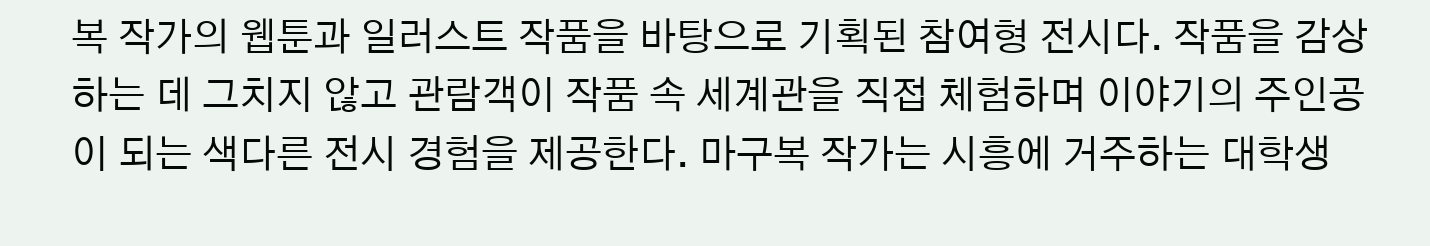복 작가의 웹툰과 일러스트 작품을 바탕으로 기획된 참여형 전시다. 작품을 감상하는 데 그치지 않고 관람객이 작품 속 세계관을 직접 체험하며 이야기의 주인공이 되는 색다른 전시 경험을 제공한다. 마구복 작가는 시흥에 거주하는 대학생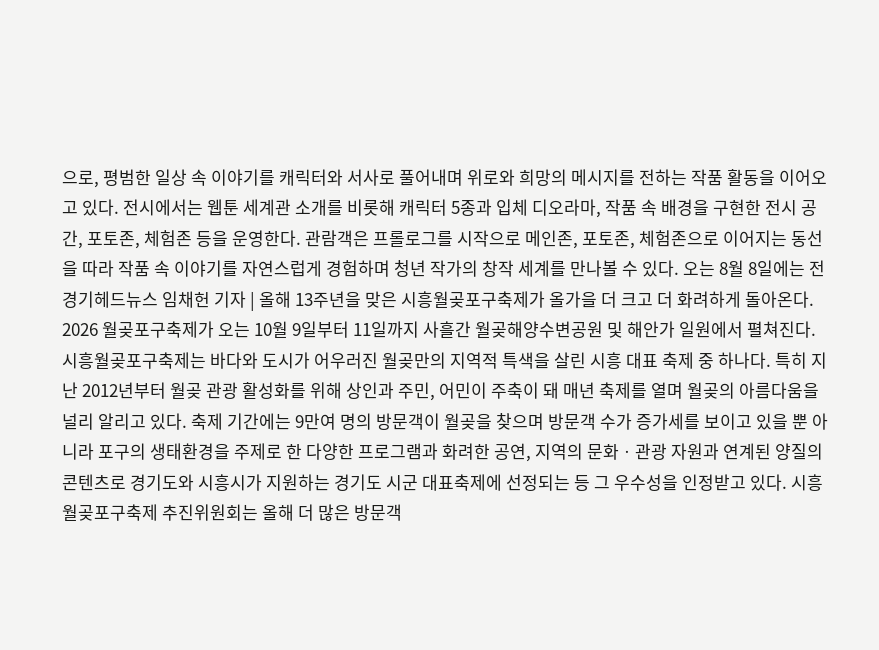으로, 평범한 일상 속 이야기를 캐릭터와 서사로 풀어내며 위로와 희망의 메시지를 전하는 작품 활동을 이어오고 있다. 전시에서는 웹툰 세계관 소개를 비롯해 캐릭터 5종과 입체 디오라마, 작품 속 배경을 구현한 전시 공간, 포토존, 체험존 등을 운영한다. 관람객은 프롤로그를 시작으로 메인존, 포토존, 체험존으로 이어지는 동선을 따라 작품 속 이야기를 자연스럽게 경험하며 청년 작가의 창작 세계를 만나볼 수 있다. 오는 8월 8일에는 전
경기헤드뉴스 임채헌 기자 | 올해 13주년을 맞은 시흥월곶포구축제가 올가을 더 크고 더 화려하게 돌아온다. 2026 월곶포구축제가 오는 10월 9일부터 11일까지 사흘간 월곶해양수변공원 및 해안가 일원에서 펼쳐진다. 시흥월곶포구축제는 바다와 도시가 어우러진 월곶만의 지역적 특색을 살린 시흥 대표 축제 중 하나다. 특히 지난 2012년부터 월곶 관광 활성화를 위해 상인과 주민, 어민이 주축이 돼 매년 축제를 열며 월곶의 아름다움을 널리 알리고 있다. 축제 기간에는 9만여 명의 방문객이 월곶을 찾으며 방문객 수가 증가세를 보이고 있을 뿐 아니라 포구의 생태환경을 주제로 한 다양한 프로그램과 화려한 공연, 지역의 문화ㆍ관광 자원과 연계된 양질의 콘텐츠로 경기도와 시흥시가 지원하는 경기도 시군 대표축제에 선정되는 등 그 우수성을 인정받고 있다. 시흥월곶포구축제 추진위원회는 올해 더 많은 방문객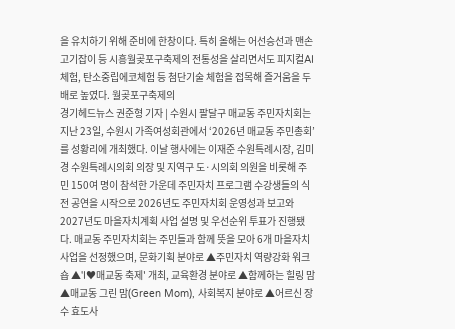을 유치하기 위해 준비에 한창이다. 특히 올해는 어선승선과 맨손고기잡이 등 시흥월곶포구축제의 전통성을 살리면서도 피지컬AI체험, 탄소중립에코체험 등 첨단기술 체험을 접목해 즐거움을 두 배로 높였다. 월곶포구축제의
경기헤드뉴스 권준형 기자 | 수원시 팔달구 매교동 주민자치회는 지난 23일, 수원시 가족여성회관에서 ‘2026년 매교동 주민총회’를 성황리에 개최했다. 이날 행사에는 이재준 수원특례시장, 김미경 수원특례시의회 의장 및 지역구 도·시의회 의원을 비롯해 주민 150여 명이 참석한 가운데 주민자치 프로그램 수강생들의 식전 공연을 시작으로 2026년도 주민자치회 운영성과 보고와 2027년도 마을자치계획 사업 설명 및 우선순위 투표가 진행됐다. 매교동 주민자치회는 주민들과 함께 뜻을 모아 6개 마을자치사업을 선정했으며, 문화기획 분야로 ▲주민자치 역량강화 워크숍 ▲'I♥매교동 축제' 개최, 교육환경 분야로 ▲함께하는 힐링 맘 ▲매교동 그린 맘(Green Mom), 사회복지 분야로 ▲어르신 장수 효도사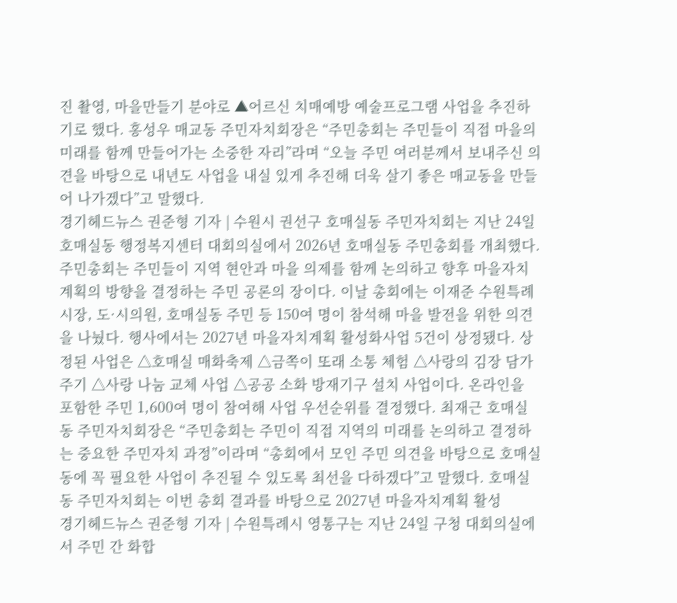진 촬영, 마을만들기 분야로 ▲어르신 치매예방 예술프로그램 사업을 추진하기로 했다. 홍성우 매교동 주민자치회장은 “주민총회는 주민들이 직접 마을의 미래를 함께 만들어가는 소중한 자리”라며 “오늘 주민 여러분께서 보내주신 의견을 바탕으로 내년도 사업을 내실 있게 추진해 더욱 살기 좋은 매교동을 만들어 나가겠다”고 말했다.
경기헤드뉴스 권준형 기자 | 수원시 권선구 호매실동 주민자치회는 지난 24일 호매실동 행정복지센터 대회의실에서 2026년 호매실동 주민총회를 개최했다. 주민총회는 주민들이 지역 현안과 마을 의제를 함께 논의하고 향후 마을자치계획의 방향을 결정하는 주민 공론의 장이다. 이날 총회에는 이재준 수원특례시장, 도·시의원, 호매실동 주민 등 150여 명이 참석해 마을 발전을 위한 의견을 나눴다. 행사에서는 2027년 마을자치계획 활성화사업 5건이 상정됐다. 상정된 사업은 △호매실 매화축제 △금쪽이 또래 소통 체험 △사랑의 김장 담가주기 △사랑 나눔 교체 사업 △공공 소화 방재기구 설치 사업이다. 온라인을 포함한 주민 1,600여 명이 참여해 사업 우선순위를 결정했다. 최재근 호매실동 주민자치회장은 “주민총회는 주민이 직접 지역의 미래를 논의하고 결정하는 중요한 주민자치 과정”이라며 “총회에서 모인 주민 의견을 바탕으로 호매실동에 꼭 필요한 사업이 추진될 수 있도록 최선을 다하겠다”고 말했다. 호매실동 주민자치회는 이번 총회 결과를 바탕으로 2027년 마을자치계획 활성
경기헤드뉴스 권준형 기자 | 수원특례시 영통구는 지난 24일 구청 대회의실에서 주민 간 화합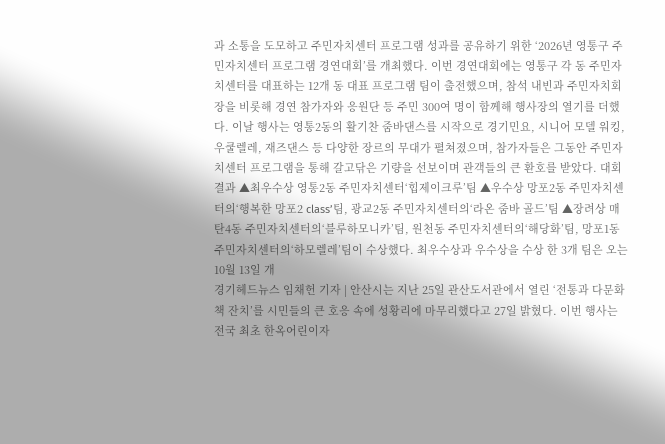과 소통을 도모하고 주민자치센터 프로그램 성과를 공유하기 위한 ‘2026년 영통구 주민자치센터 프로그램 경연대회’를 개최했다. 이번 경연대회에는 영통구 각 동 주민자치센터를 대표하는 12개 동 대표 프로그램 팀이 출전했으며, 참석 내빈과 주민자치회장을 비롯해 경연 참가자와 응원단 등 주민 300여 명이 함께해 행사장의 열기를 더했다. 이날 행사는 영통2동의 활기찬 줌바댄스를 시작으로 경기민요, 시니어 모델 워킹, 우쿨렐레, 재즈댄스 등 다양한 장르의 무대가 펼쳐졌으며, 참가자들은 그동안 주민자치센터 프로그램을 통해 갈고닦은 기량을 선보이며 관객들의 큰 환호를 받았다. 대회 결과 ▲최우수상 영통2동 주민자치센터‘힙제이크루’팀 ▲우수상 망포2동 주민자치센터의‘행복한 망포2 class’팀, 광교2동 주민자치센터의‘라온 줌바 골드’팀 ▲장려상 매탄4동 주민자치센터의‘블루하모니카’팀, 원천동 주민자치센터의‘해당화’팀, 망포1동 주민자치센터의‘하모렐레’팀이 수상했다. 최우수상과 우수상을 수상 한 3개 팀은 오는 10월 13일 개
경기헤드뉴스 임채헌 기자 | 안산시는 지난 25일 관산도서관에서 열린 ‘전통과 다문화 책 잔치’를 시민들의 큰 호응 속에 성황리에 마무리했다고 27일 밝혔다. 이번 행사는 전국 최초 한옥어린이자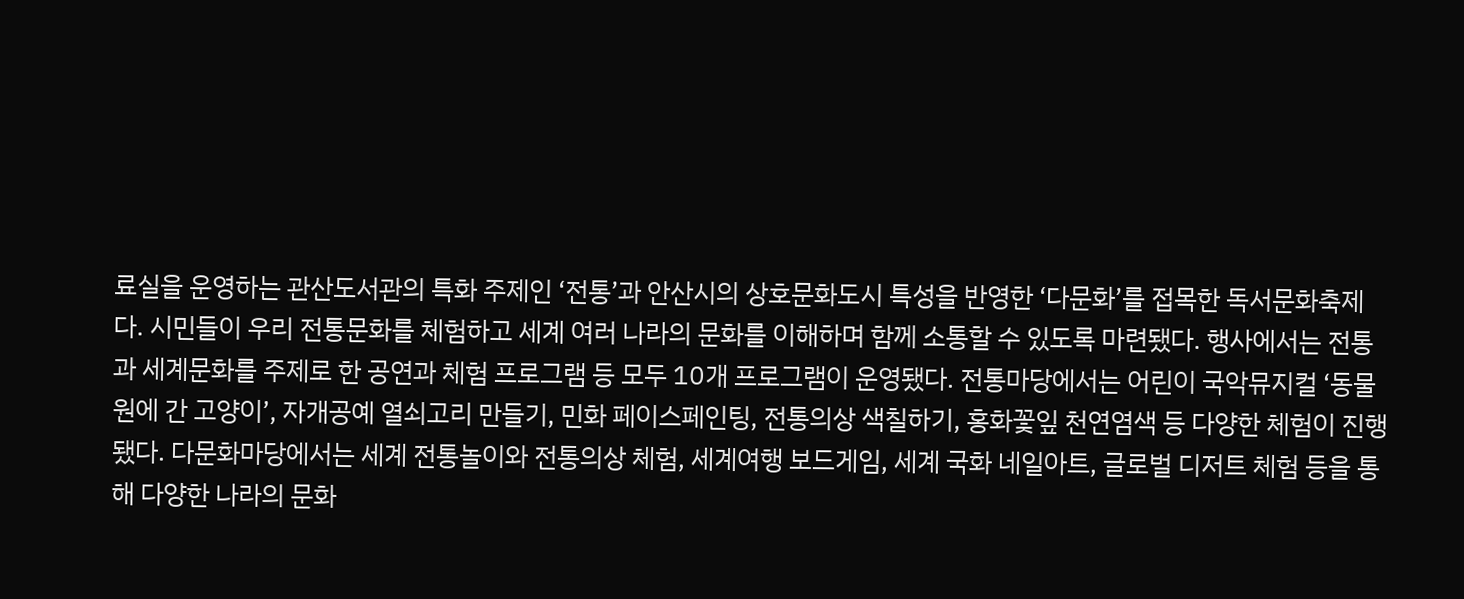료실을 운영하는 관산도서관의 특화 주제인 ‘전통’과 안산시의 상호문화도시 특성을 반영한 ‘다문화’를 접목한 독서문화축제다. 시민들이 우리 전통문화를 체험하고 세계 여러 나라의 문화를 이해하며 함께 소통할 수 있도록 마련됐다. 행사에서는 전통과 세계문화를 주제로 한 공연과 체험 프로그램 등 모두 10개 프로그램이 운영됐다. 전통마당에서는 어린이 국악뮤지컬 ‘동물원에 간 고양이’, 자개공예 열쇠고리 만들기, 민화 페이스페인팅, 전통의상 색칠하기, 홍화꽃잎 천연염색 등 다양한 체험이 진행됐다. 다문화마당에서는 세계 전통놀이와 전통의상 체험, 세계여행 보드게임, 세계 국화 네일아트, 글로벌 디저트 체험 등을 통해 다양한 나라의 문화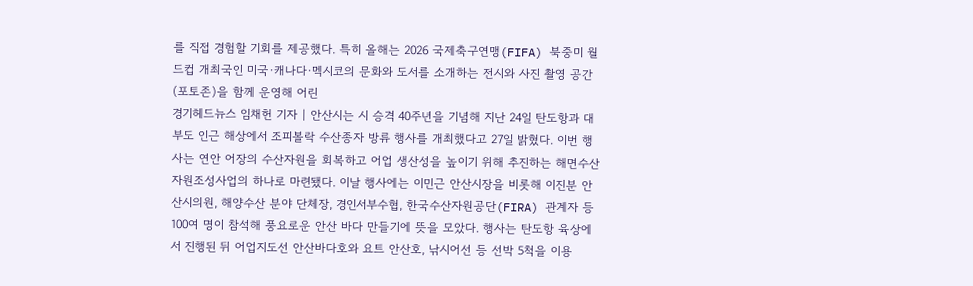를 직접 경험할 기회를 제공했다. 특히 올해는 2026 국제축구연맹(FIFA) 북중미 월드컵 개최국인 미국·캐나다·멕시코의 문화와 도서를 소개하는 전시와 사진 촬영 공간(포토존)을 함께 운영해 어린
경기헤드뉴스 임채헌 기자 | 안산시는 시 승격 40주년을 기념해 지난 24일 탄도항과 대부도 인근 해상에서 조피볼락 수산종자 방류 행사를 개최했다고 27일 밝혔다. 이번 행사는 연안 어장의 수산자원을 회복하고 어업 생산성을 높이기 위해 추진하는 해면수산자원조성사업의 하나로 마련됐다. 이날 행사에는 이민근 안산시장을 비롯해 이진분 안산시의원, 해양수산 분야 단체장, 경인서부수협, 한국수산자원공단(FIRA) 관계자 등 100여 명이 참석해 풍요로운 안산 바다 만들기에 뜻을 모았다. 행사는 탄도항 육상에서 진행된 뒤 어업지도선 안산바다호와 요트 안산호, 낚시어선 등 선박 5척을 이용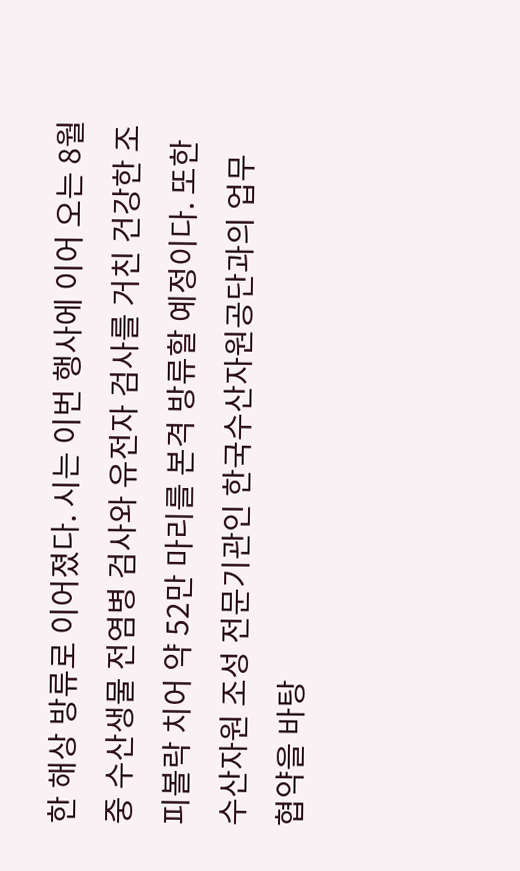한 해상 방류로 이어졌다. 시는 이번 행사에 이어 오는 8월 중 수산생물 전염병 검사와 유전자 검사를 거친 건강한 조피볼락 치어 약 52만 마리를 본격 방류할 예정이다. 또한 수산자원 조성 전문기관인 한국수산자원공단과의 업무 협약을 바탕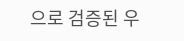으로 검증된 우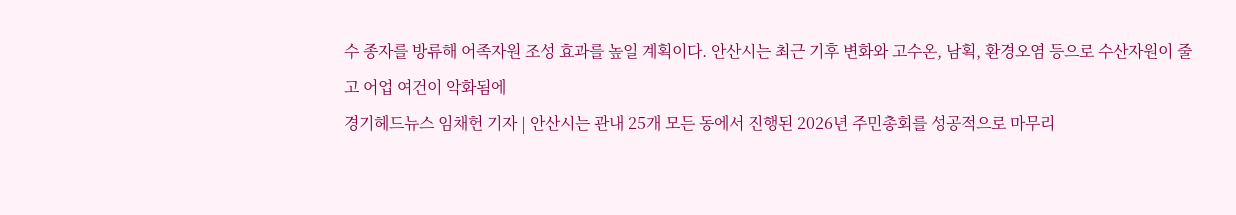수 종자를 방류해 어족자원 조성 효과를 높일 계획이다. 안산시는 최근 기후 변화와 고수온, 남획, 환경오염 등으로 수산자원이 줄고 어업 여건이 악화됨에
경기헤드뉴스 임채헌 기자 | 안산시는 관내 25개 모든 동에서 진행된 2026년 주민총회를 성공적으로 마무리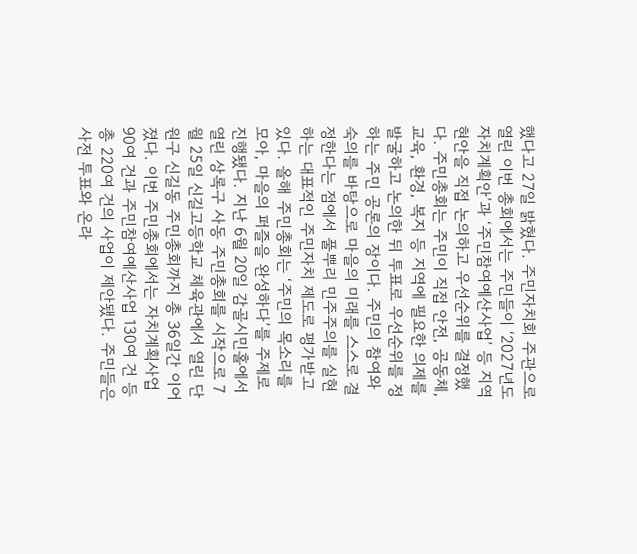했다고 27일 밝혔다. 주민자치회 주관으로 열린 이번 총회에서는 주민들이 ‘2027년도 자치계획안’과 ‘주민참여예산사업’ 등 지역 현안을 직접 논의하고 우선순위를 결정했다. 주민총회는 주민이 직접 안전, 공동체, 교육, 환경, 복지 등 지역에 필요한 의제를 발굴하고 논의한 뒤 투표로 우선순위를 정하는 주민 공론의 장이다. 주민의 참여와 숙의를 바탕으로 마을의 미래를 스스로 결정한다는 점에서 풀뿌리 민주주의를 실현하는 대표적인 주민자치 제도로 평가받고 있다. 올해 주민총회는 ‘주민의 목소리를 모아, 마을의 퍼즐을 완성하다’를 주제로 진행됐다. 지난 6월 20일 감골시민홀에서 열린 상록구 사동 주민총회를 시작으로 7월 25일 신길고등학교 체육관에서 열린 단원구 신길동 주민총회까지 총 36일간 이어졌다. 이번 주민총회에서는 자치계획사업 90여 건과 주민참여예산사업 130여 건 등 총 220여 건의 사업이 제안됐다. 주민들은 사전 투표와 온라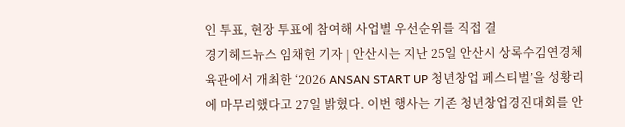인 투표, 현장 투표에 참여해 사업별 우선순위를 직접 결
경기헤드뉴스 임채헌 기자 | 안산시는 지난 25일 안산시 상록수김연경체육관에서 개최한 ‘2026 ANSAN START UP 청년창업 페스티벌’을 성황리에 마무리했다고 27일 밝혔다. 이번 행사는 기존 청년창업경진대회를 안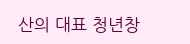산의 대표 청년창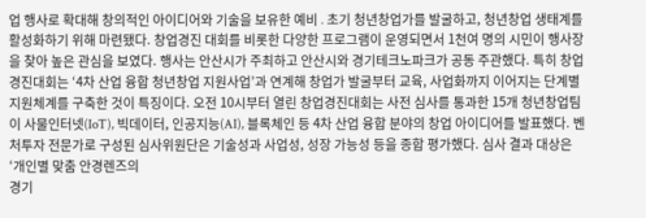업 행사로 확대해 창의적인 아이디어와 기술을 보유한 예비․초기 청년창업가를 발굴하고, 청년창업 생태계를 활성화하기 위해 마련됐다. 창업경진 대회를 비롯한 다양한 프로그램이 운영되면서 1천여 명의 시민이 행사장을 찾아 높은 관심을 보였다. 행사는 안산시가 주최하고 안산시와 경기테크노파크가 공동 주관했다. 특히 창업경진대회는 ‘4차 산업 융합 청년창업 지원사업’과 연계해 창업가 발굴부터 교육, 사업화까지 이어지는 단계별 지원체계를 구축한 것이 특징이다. 오전 10시부터 열린 창업경진대회는 사전 심사를 통과한 15개 청년창업팀이 사물인터넷(IoT), 빅데이터, 인공지능(AI), 블록체인 등 4차 산업 융합 분야의 창업 아이디어를 발표했다. 벤처투자 전문가로 구성된 심사위원단은 기술성과 사업성, 성장 가능성 등을 종합 평가했다. 심사 결과 대상은 ‘개인별 맞춤 안경렌즈의
경기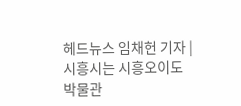헤드뉴스 임채헌 기자 | 시흥시는 시흥오이도박물관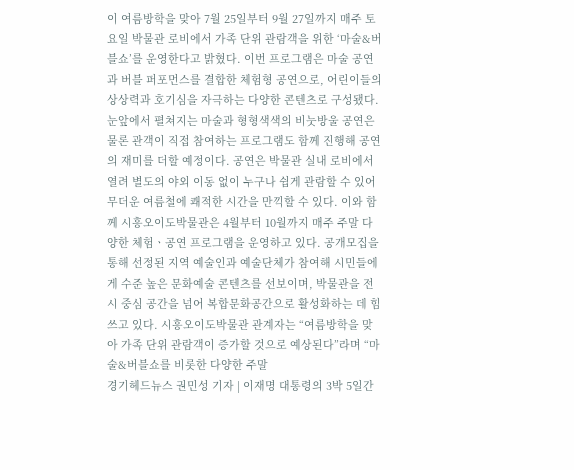이 여름방학을 맞아 7월 25일부터 9월 27일까지 매주 토요일 박물관 로비에서 가족 단위 관람객을 위한 ‘마술&버블쇼’를 운영한다고 밝혔다. 이번 프로그램은 마술 공연과 버블 퍼포먼스를 결합한 체험형 공연으로, 어린이들의 상상력과 호기심을 자극하는 다양한 콘텐츠로 구성됐다. 눈앞에서 펼쳐지는 마술과 형형색색의 비눗방울 공연은 물론 관객이 직접 참여하는 프로그램도 함께 진행해 공연의 재미를 더할 예정이다. 공연은 박물관 실내 로비에서 열려 별도의 야외 이동 없이 누구나 쉽게 관람할 수 있어 무더운 여름철에 쾌적한 시간을 만끽할 수 있다. 이와 함께 시흥오이도박물관은 4월부터 10월까지 매주 주말 다양한 체험ㆍ공연 프로그램을 운영하고 있다. 공개모집을 통해 선정된 지역 예술인과 예술단체가 참여해 시민들에게 수준 높은 문화예술 콘텐츠를 선보이며, 박물관을 전시 중심 공간을 넘어 복합문화공간으로 활성화하는 데 힘쓰고 있다. 시흥오이도박물관 관계자는 “여름방학을 맞아 가족 단위 관람객이 증가할 것으로 예상된다”라며 “마술&버블쇼를 비롯한 다양한 주말
경기헤드뉴스 권민성 기자 | 이재명 대통령의 3박 5일간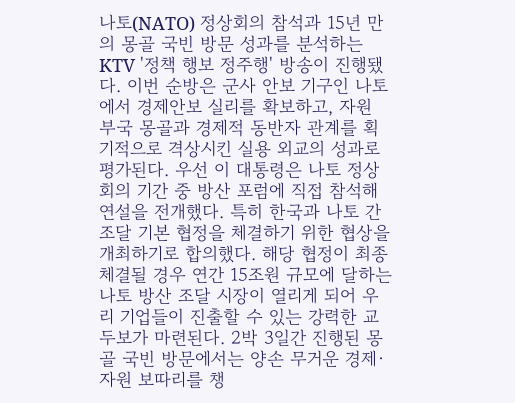나토(NATO) 정상회의 참석과 15년 만의 몽골 국빈 방문 성과를 분석하는 KTV '정책 행보 정주행' 방송이 진행됐다. 이번 순방은 군사 안보 기구인 나토에서 경제안보 실리를 확보하고, 자원 부국 몽골과 경제적 동반자 관계를 획기적으로 격상시킨 실용 외교의 성과로 평가된다. 우선 이 대통령은 나토 정상회의 기간 중 방산 포럼에 직접 참석해 연설을 전개했다. 특히 한국과 나토 간 조달 기본 협정을 체결하기 위한 협상을 개최하기로 합의했다. 해당 협정이 최종 체결될 경우 연간 15조원 규모에 달하는 나토 방산 조달 시장이 열리게 되어 우리 기업들이 진출할 수 있는 강력한 교두보가 마련된다. 2박 3일간 진행된 몽골 국빈 방문에서는 양손 무거운 경제·자원 보따리를 챙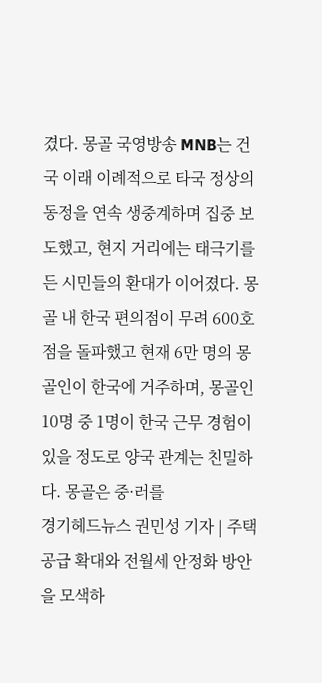겼다. 몽골 국영방송 MNB는 건국 이래 이례적으로 타국 정상의 동정을 연속 생중계하며 집중 보도했고, 현지 거리에는 태극기를 든 시민들의 환대가 이어졌다. 몽골 내 한국 편의점이 무려 600호점을 돌파했고 현재 6만 명의 몽골인이 한국에 거주하며, 몽골인 10명 중 1명이 한국 근무 경험이 있을 정도로 양국 관계는 친밀하다. 몽골은 중·러를
경기헤드뉴스 권민성 기자 | 주택 공급 확대와 전월세 안정화 방안을 모색하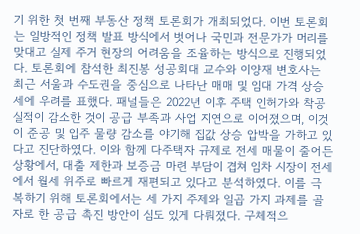기 위한 첫 번째 부동산 정책 토론회가 개최되었다. 이번 토론회는 일방적인 정책 발표 방식에서 벗어나 국민과 전문가가 머리를 맞대고 실제 주거 현장의 어려움을 조율하는 방식으로 진행되었다. 토론회에 참석한 최진봉 성공회대 교수와 이양재 변호사는 최근 서울과 수도권을 중심으로 나타난 매매 및 임대 가격 상승세에 우려를 표했다. 패널들은 2022년 이후 주택 인허가와 착공 실적이 감소한 것이 공급 부족과 사업 지연으로 이어졌으며, 이것이 준공 및 입주 물량 감소를 야기해 집값 상승 압박을 가하고 있다고 진단하였다. 이와 함께 다주택자 규제로 전세 매물이 줄어든 상황에서, 대출 제한과 보증금 마련 부담이 겹쳐 임차 시장이 전세에서 월세 위주로 빠르게 재편되고 있다고 분석하였다. 이를 극복하기 위해 토론회에서는 세 가지 주제와 일곱 가지 과제를 골자로 한 공급 촉진 방안이 심도 있게 다뤄졌다. 구체적으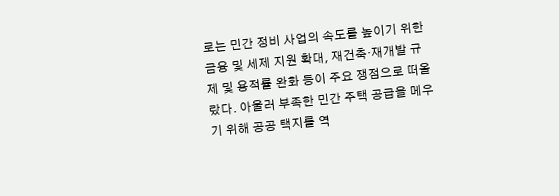로는 민간 정비 사업의 속도를 높이기 위한 금융 및 세제 지원 확대, 재건축·재개발 규제 및 용적률 완화 등이 주요 쟁점으로 떠올랐다. 아울러 부족한 민간 주택 공급을 메우기 위해 공공 택지를 역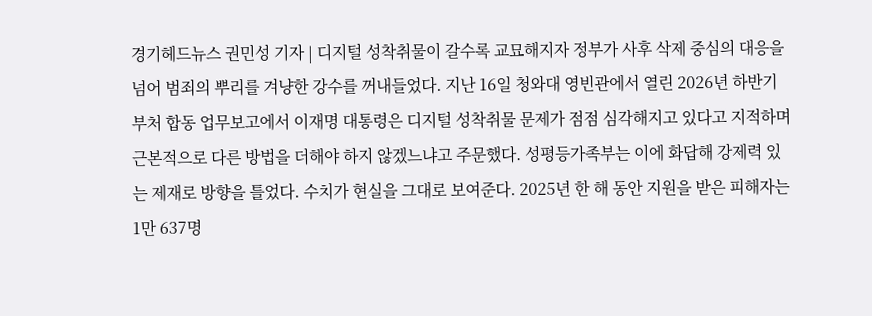경기헤드뉴스 권민성 기자 | 디지털 성착취물이 갈수록 교묘해지자 정부가 사후 삭제 중심의 대응을 넘어 범죄의 뿌리를 겨냥한 강수를 꺼내들었다. 지난 16일 청와대 영빈관에서 열린 2026년 하반기 부처 합동 업무보고에서 이재명 대통령은 디지털 성착취물 문제가 점점 심각해지고 있다고 지적하며 근본적으로 다른 방법을 더해야 하지 않겠느냐고 주문했다. 성평등가족부는 이에 화답해 강제력 있는 제재로 방향을 틀었다. 수치가 현실을 그대로 보여준다. 2025년 한 해 동안 지원을 받은 피해자는 1만 637명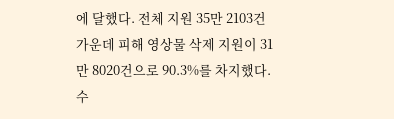에 달했다. 전체 지원 35만 2103건 가운데 피해 영상물 삭제 지원이 31만 8020건으로 90.3%를 차지했다. 수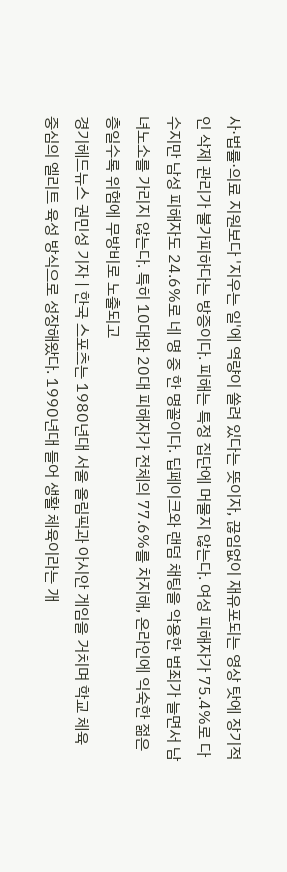사·법률·의료 지원보다 '지우는 일'에 역량이 쏠려 있다는 뜻이자, 끊임없이 재유포되는 영상 탓에 장기적인 삭제 관리가 불가피하다는 방증이다. 피해는 특정 집단에 머물지 않는다. 여성 피해자가 75.4%로 다수지만 남성 피해자도 24.6%로 네 명 중 한 명꼴이다. 딥페이크와 랜덤 채팅을 악용한 범죄가 늘면서 남녀노소를 가리지 않는다. 특히 10대와 20대 피해자가 전체의 77.6%를 차지해, 온라인에 익숙한 젊은 층일수록 위험에 무방비로 노출되고
경기헤드뉴스 권민성 기자 | 한국 스포츠는 1980년대 서울 올림픽과 아시안 게임을 거치며 학교 체육 중심의 엘리트 육성 방식으로 성장해왔다. 1990년대 들어 생활 체육이라는 개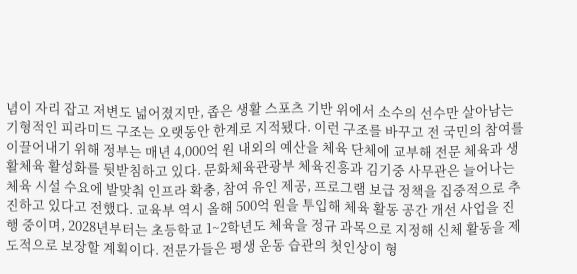념이 자리 잡고 저변도 넓어졌지만, 좁은 생활 스포츠 기반 위에서 소수의 선수만 살아남는 기형적인 피라미드 구조는 오랫동안 한계로 지적됐다. 이런 구조를 바꾸고 전 국민의 참여를 이끌어내기 위해 정부는 매년 4,000억 원 내외의 예산을 체육 단체에 교부해 전문 체육과 생활체육 활성화를 뒷받침하고 있다. 문화체육관광부 체육진흥과 김기중 사무관은 늘어나는 체육 시설 수요에 발맞춰 인프라 확충, 참여 유인 제공, 프로그램 보급 정책을 집중적으로 추진하고 있다고 전했다. 교육부 역시 올해 500억 원을 투입해 체육 활동 공간 개선 사업을 진행 중이며, 2028년부터는 초등학교 1~2학년도 체육을 정규 과목으로 지정해 신체 활동을 제도적으로 보장할 계획이다. 전문가들은 평생 운동 습관의 첫인상이 형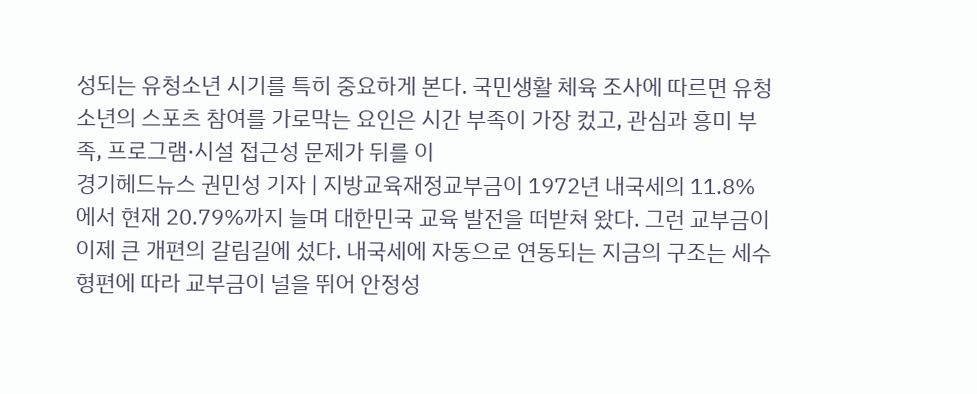성되는 유청소년 시기를 특히 중요하게 본다. 국민생활 체육 조사에 따르면 유청소년의 스포츠 참여를 가로막는 요인은 시간 부족이 가장 컸고, 관심과 흥미 부족, 프로그램·시설 접근성 문제가 뒤를 이
경기헤드뉴스 권민성 기자 | 지방교육재정교부금이 1972년 내국세의 11.8%에서 현재 20.79%까지 늘며 대한민국 교육 발전을 떠받쳐 왔다. 그런 교부금이 이제 큰 개편의 갈림길에 섰다. 내국세에 자동으로 연동되는 지금의 구조는 세수 형편에 따라 교부금이 널을 뛰어 안정성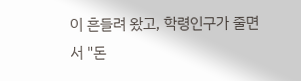이 흔들려 왔고, 학령인구가 줄면서 "돈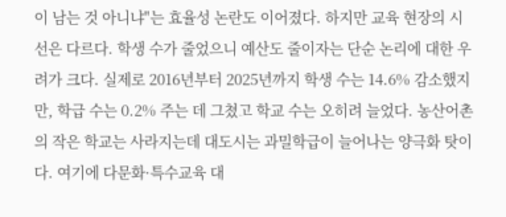이 남는 것 아니냐"는 효율성 논란도 이어졌다. 하지만 교육 현장의 시선은 다르다. 학생 수가 줄었으니 예산도 줄이자는 단순 논리에 대한 우려가 크다. 실제로 2016년부터 2025년까지 학생 수는 14.6% 감소했지만, 학급 수는 0.2% 주는 데 그쳤고 학교 수는 오히려 늘었다. 농산어촌의 작은 학교는 사라지는데 대도시는 과밀학급이 늘어나는 양극화 탓이다. 여기에 다문화·특수교육 대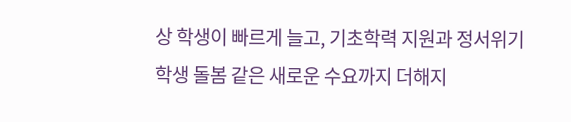상 학생이 빠르게 늘고, 기초학력 지원과 정서위기 학생 돌봄 같은 새로운 수요까지 더해지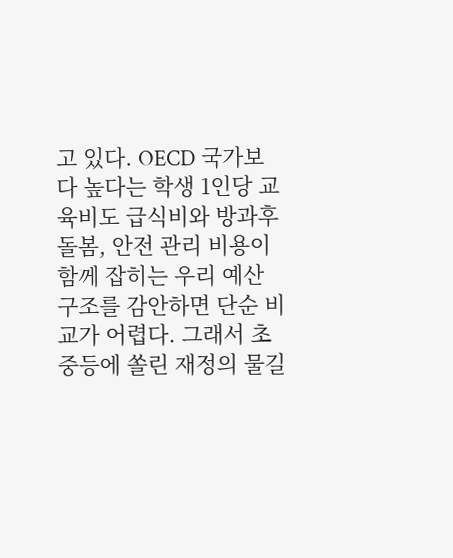고 있다. OECD 국가보다 높다는 학생 1인당 교육비도 급식비와 방과후 돌봄, 안전 관리 비용이 함께 잡히는 우리 예산 구조를 감안하면 단순 비교가 어렵다. 그래서 초중등에 쏠린 재정의 물길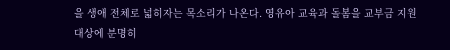을 생애 전체로 넓히자는 목소리가 나온다. 영유아 교육과 돌봄을 교부금 지원 대상에 분명히